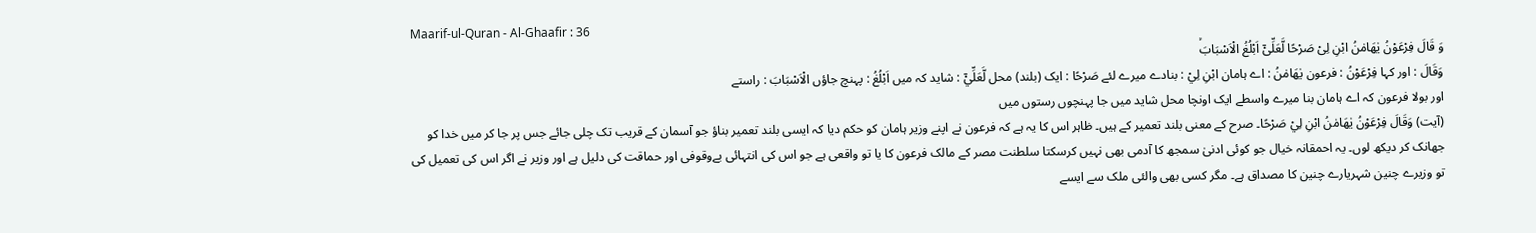Maarif-ul-Quran - Al-Ghaafir : 36
وَ قَالَ فِرْعَوْنُ یٰهَامٰنُ ابْنِ لِیْ صَرْحًا لَّعَلِّیْۤ اَبْلُغُ الْاَسْبَابَۙ
وَقَالَ : اور کہا فِرْعَوْنُ : فرعون يٰهَامٰنُ : اے ہامان ابْنِ لِيْ : بنادے میرے لئے صَرْحًا : ایک (بلند) محل لَّعَلِّيْٓ : شاید کہ میں اَبْلُغُ : پہنچ جاؤں الْاَسْبَابَ : راستے
اور بولا فرعون کہ اے ہامان بنا میرے واسطے ایک اونچا محل شاید میں جا پہنچوں رستوں میں
(آیت) وَقَالَ فِرْعَوْنُ يٰهَامٰنُ ابْنِ لِيْ صَرْحًا۔ صرح کے معنی بلند تعمیر کے ہیں۔ ظاہر اس کا یہ ہے کہ فرعون نے اپنے وزیر ہامان کو حکم دیا کہ ایسی بلند تعمیر بناؤ جو آسمان کے قریب تک چلی جائے جس پر جا کر میں خدا کو جھانک کر دیکھ لوں۔ یہ احمقانہ خیال جو کوئی ادنیٰ سمجھ کا آدمی بھی نہیں کرسکتا سلطنت مصر کے مالک فرعون کا یا تو واقعی ہے جو اس کی انتہائی بےوقوفی اور حماقت کی دلیل ہے اور وزیر نے اگر اس کی تعمیل کی تو وزیرے چنین شہریارے چنین کا مصداق ہے۔ مگر کسی بھی والئی ملک سے ایسے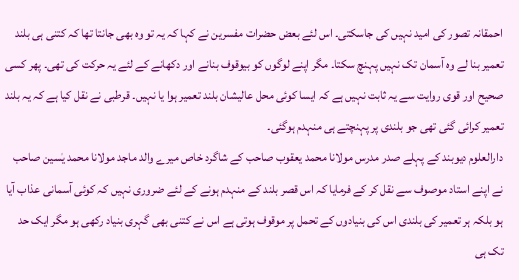احمقانہ تصور کی امید نہیں کی جاسکتی۔ اس لئے بعض حضرات مفسرین نے کہا کہ یہ تو وہ بھی جانتا تھا کہ کتنی ہی بلند تعمیر بنا لے وہ آسمان تک نہیں پہنچ سکتا۔ مگر اپنے لوگوں کو بیوقوف بنانے اور دکھانے کے لئے یہ حرکت کی تھی۔ پھر کسی صحیح اور قوی روایت سے یہ ثابت نہیں ہے کہ ایسا کوئی محل عالیشان بلند تعمیر ہوا یا نہیں۔ قرطبی نے نقل کیا ہے کہ یہ بلند تعمیر کرائی گئی تھی جو بلندی پر پہنچتے ہی منہدم ہوگئی۔
دارالعلوم دیوبند کے پہلے صدر مدرس مولانا محمد یعقوب صاحب کے شاگرد خاص میرے والد ماجد مولانا محمد یٰسین صاحب نے اپنے استاد موصوف سے نقل کر کے فرمایا کہ اس قصر بلند کے منہدم ہونے کے لئے ضروری نہیں کہ کوئی آسمانی عذاب آیا ہو بلکہ ہر تعمیر کی بلندی اس کی بنیادوں کے تحمل پر موقوف ہوتی ہے اس نے کتنی بھی گہری بنیاد رکھی ہو مگر ایک حد تک ہی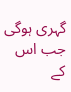گہری ہوگی جب اس کے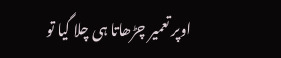اوپر تعمیر چڑھاتا ہی چلا گیا تو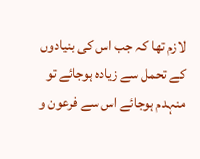لازم تھا کہ جب اس کی بنیادوں کے تحمل سے زیادہ ہوجائے تو منہدم ہوجائے اس سے فرعون و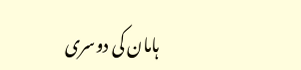ہامان کی دوسری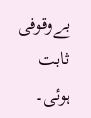بےوقوفی ثابت ہوئی۔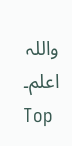واللہ اعلم۔
Top